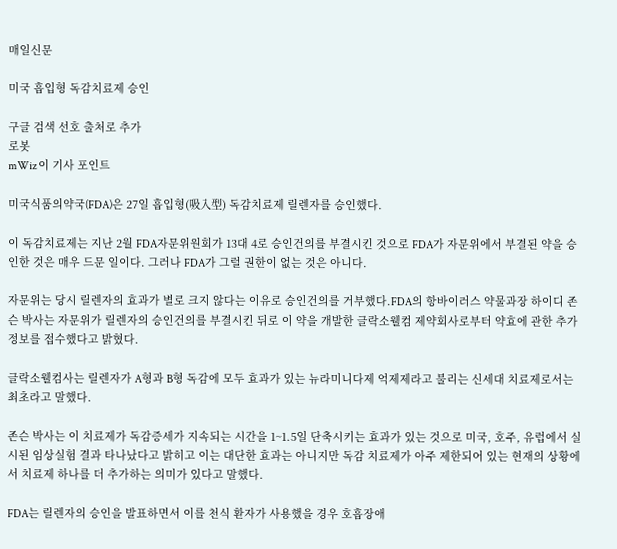매일신문

미국 흡입형 독감치료제 승인

구글 검색 선호 출처로 추가
로봇
mWiz 이 기사 포인트

미국식품의약국(FDA)은 27일 흡입형(吸入型) 독감치료제 릴렌자를 승인했다.

이 독감치료제는 지난 2월 FDA자문위원회가 13대 4로 승인건의를 부결시킨 것으로 FDA가 자문위에서 부결된 약을 승인한 것은 매우 드문 일이다. 그러나 FDA가 그럴 권한이 없는 것은 아니다.

자문위는 당시 릴렌자의 효과가 별로 크지 않다는 이유로 승인건의를 거부했다.FDA의 항바이러스 약물과장 하이디 존슨 박사는 자문위가 릴렌자의 승인건의를 부결시킨 뒤로 이 약을 개발한 글락소웰컴 제약회사로부터 약효에 관한 추가 정보를 접수했다고 밝혔다.

글락소웰컴사는 릴렌자가 A형과 B형 독감에 모두 효과가 있는 뉴라미니다제 억제제라고 불리는 신세대 치료제로서는 최초라고 말했다.

존슨 박사는 이 치료제가 독감증세가 지속되는 시간을 1~1.5일 단축시키는 효과가 있는 것으로 미국, 호주, 유럽에서 실시된 임상실험 결과 타나났다고 밝히고 이는 대단한 효과는 아니지만 독감 치료제가 아주 제한되어 있는 현재의 상황에서 치료제 하나를 더 추가하는 의미가 있다고 말했다.

FDA는 릴렌자의 승인을 발표하면서 이를 천식 환자가 사용했을 경우 호흡장애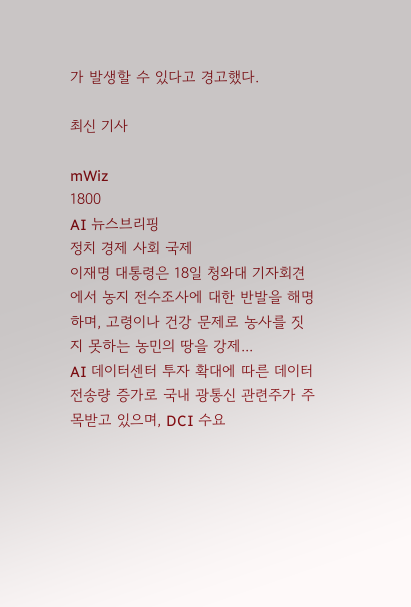가 발생할 수 있다고 경고했다.

최신 기사

mWiz
1800
AI 뉴스브리핑
정치 경제 사회 국제
이재명 대통령은 18일 청와대 기자회견에서 농지 전수조사에 대한 반발을 해명하며, 고령이나 건강 문제로 농사를 짓지 못하는 농민의 땅을 강제...
AI 데이터센터 투자 확대에 따른 데이터 전송량 증가로 국내 광통신 관련주가 주목받고 있으며, DCI 수요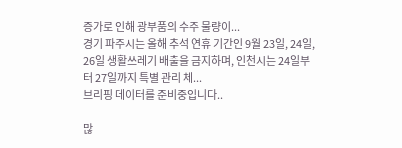증가로 인해 광부품의 수주 물량이...
경기 파주시는 올해 추석 연휴 기간인 9월 23일, 24일, 26일 생활쓰레기 배출을 금지하며, 인천시는 24일부터 27일까지 특별 관리 체...
브리핑 데이터를 준비중입니다..

많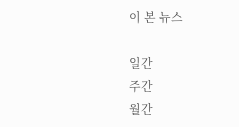이 본 뉴스

일간
주간
월간